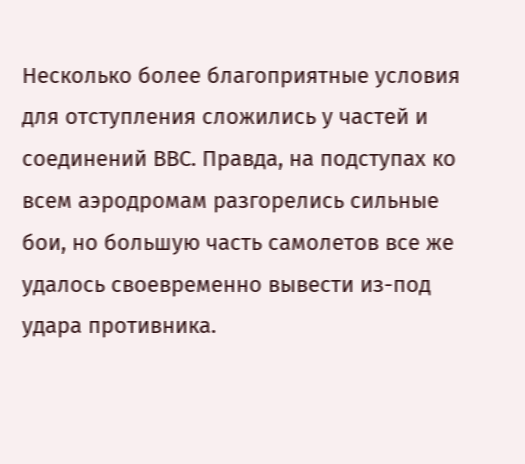Несколько более благоприятные условия для отступления сложились у частей и соединений ВВС. Правда, на подступах ко всем аэродромам разгорелись сильные бои, но большую часть самолетов все же удалось своевременно вывести из-под удара противника.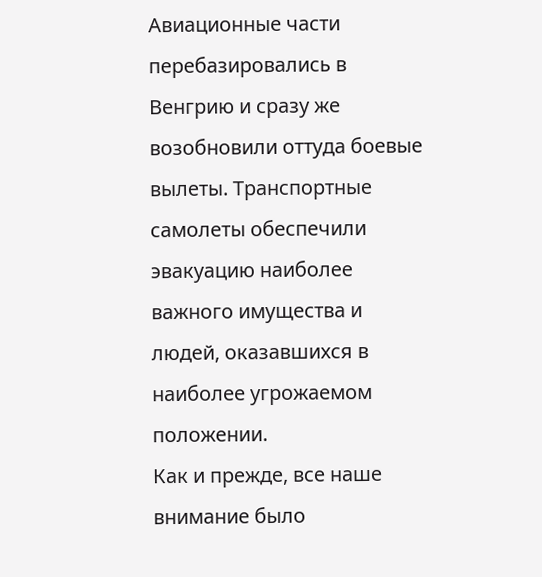Авиационные части перебазировались в Венгрию и сразу же возобновили оттуда боевые вылеты. Транспортные самолеты обеспечили эвакуацию наиболее важного имущества и людей, оказавшихся в наиболее угрожаемом положении.
Как и прежде, все наше внимание было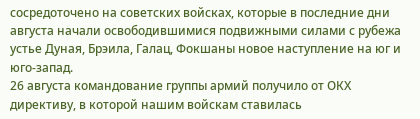сосредоточено на советских войсках, которые в последние дни августа начали освободившимися подвижными силами с рубежа устье Дуная, Брэила, Галац, Фокшаны новое наступление на юг и юго-запад.
26 августа командование группы армий получило от ОКХ директиву, в которой нашим войскам ставилась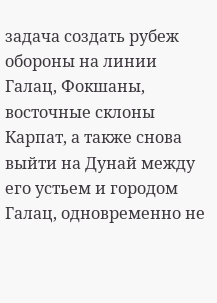задача создать рубеж обороны на линии Галац, Фокшаны, восточные склоны Карпат, а также снова выйти на Дунай между его устьем и городом Галац, одновременно не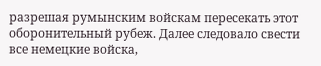разрешая румынским войскам пересекать этот оборонительный рубеж. Далее следовало свести все немецкие войска,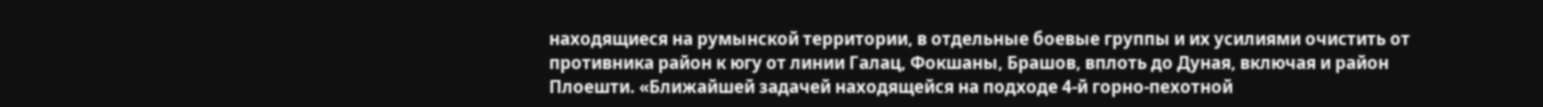находящиеся на румынской территории, в отдельные боевые группы и их усилиями очистить от противника район к югу от линии Галац, Фокшаны, Брашов, вплоть до Дуная, включая и район Плоешти. «Ближайшей задачей находящейся на подходе 4-й горно-пехотной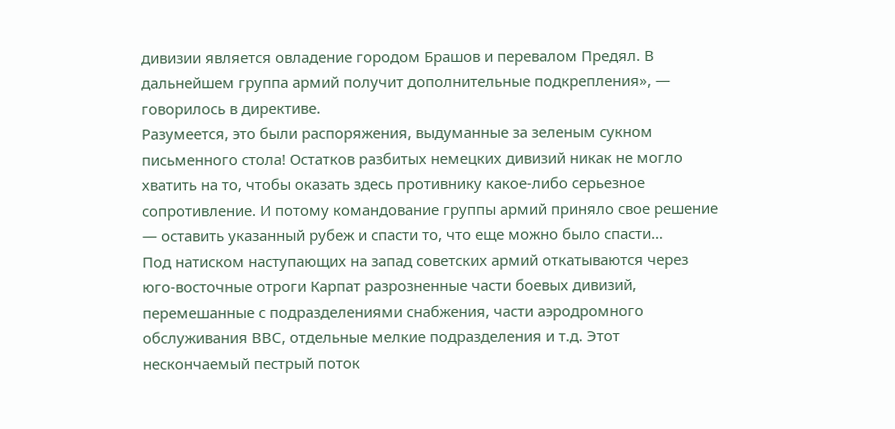дивизии является овладение городом Брашов и перевалом Предял. В дальнейшем группа армий получит дополнительные подкрепления», — говорилось в директиве.
Разумеется, это были распоряжения, выдуманные за зеленым сукном письменного стола! Остатков разбитых немецких дивизий никак не могло хватить на то, чтобы оказать здесь противнику какое-либо серьезное сопротивление. И потому командование группы армий приняло свое решение — оставить указанный рубеж и спасти то, что еще можно было спасти…
Под натиском наступающих на запад советских армий откатываются через юго-восточные отроги Карпат разрозненные части боевых дивизий, перемешанные с подразделениями снабжения, части аэродромного обслуживания ВВС, отдельные мелкие подразделения и т.д. Этот нескончаемый пестрый поток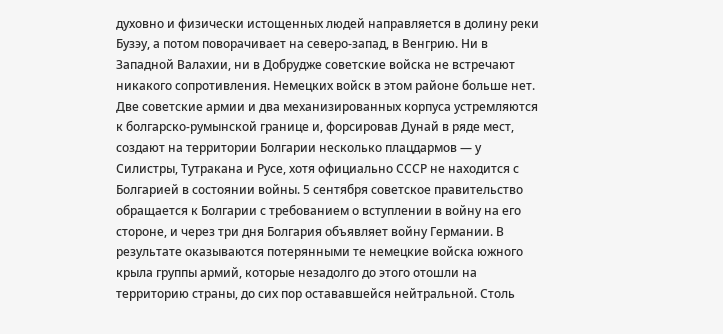духовно и физически истощенных людей направляется в долину реки Бузэу, а потом поворачивает на северо-запад, в Венгрию. Ни в Западной Валахии, ни в Добрудже советские войска не встречают никакого сопротивления. Немецких войск в этом районе больше нет.
Две советские армии и два механизированных корпуса устремляются к болгарско-румынской границе и, форсировав Дунай в ряде мест, создают на территории Болгарии несколько плацдармов — у Силистры, Тутракана и Русе, хотя официально СССР не находится с Болгарией в состоянии войны. 5 сентября советское правительство обращается к Болгарии с требованием о вступлении в войну на его стороне, и через три дня Болгария объявляет войну Германии. В результате оказываются потерянными те немецкие войска южного крыла группы армий, которые незадолго до этого отошли на территорию страны, до сих пор остававшейся нейтральной. Столь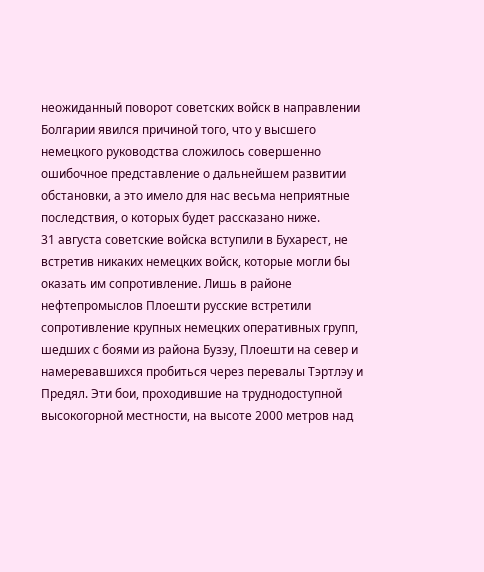неожиданный поворот советских войск в направлении Болгарии явился причиной того, что у высшего немецкого руководства сложилось совершенно ошибочное представление о дальнейшем развитии обстановки, а это имело для нас весьма неприятные последствия, о которых будет рассказано ниже.
31 августа советские войска вступили в Бухарест, не встретив никаких немецких войск, которые могли бы оказать им сопротивление. Лишь в районе нефтепромыслов Плоешти русские встретили сопротивление крупных немецких оперативных групп, шедших с боями из района Бузэу, Плоешти на север и намеревавшихся пробиться через перевалы Тэртлэу и Предял. Эти бои, проходившие на труднодоступной высокогорной местности, на высоте 2000 метров над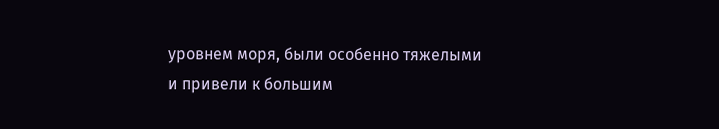уровнем моря, были особенно тяжелыми и привели к большим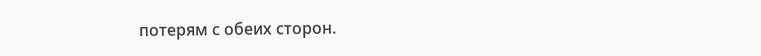потерям с обеих сторон.